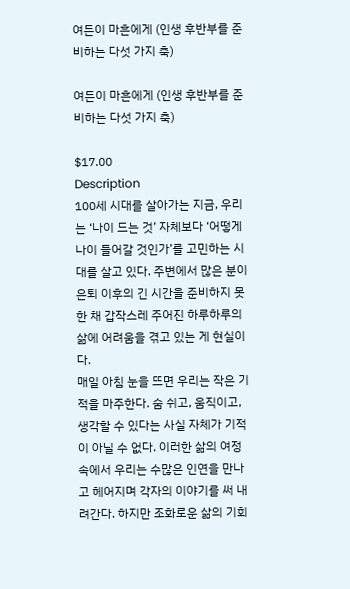여든이 마흔에게 (인생 후반부를 준비하는 다섯 가지 축)

여든이 마흔에게 (인생 후반부를 준비하는 다섯 가지 축)

$17.00
Description
100세 시대를 살아가는 지금, 우리는 ‘나이 드는 것’ 자체보다 ‘어떻게 나이 들어갈 것인가’를 고민하는 시대를 살고 있다. 주변에서 많은 분이 은퇴 이후의 긴 시간을 준비하지 못한 채 갑작스레 주어진 하루하루의 삶에 어려움을 겪고 있는 게 현실이다.
매일 아침 눈을 뜨면 우리는 작은 기적을 마주한다. 숨 쉬고, 움직이고, 생각할 수 있다는 사실 자체가 기적이 아닐 수 없다. 이러한 삶의 여정 속에서 우리는 수많은 인연을 만나고 헤어지며 각자의 이야기를 써 내려간다. 하지만 조화로운 삶의 기회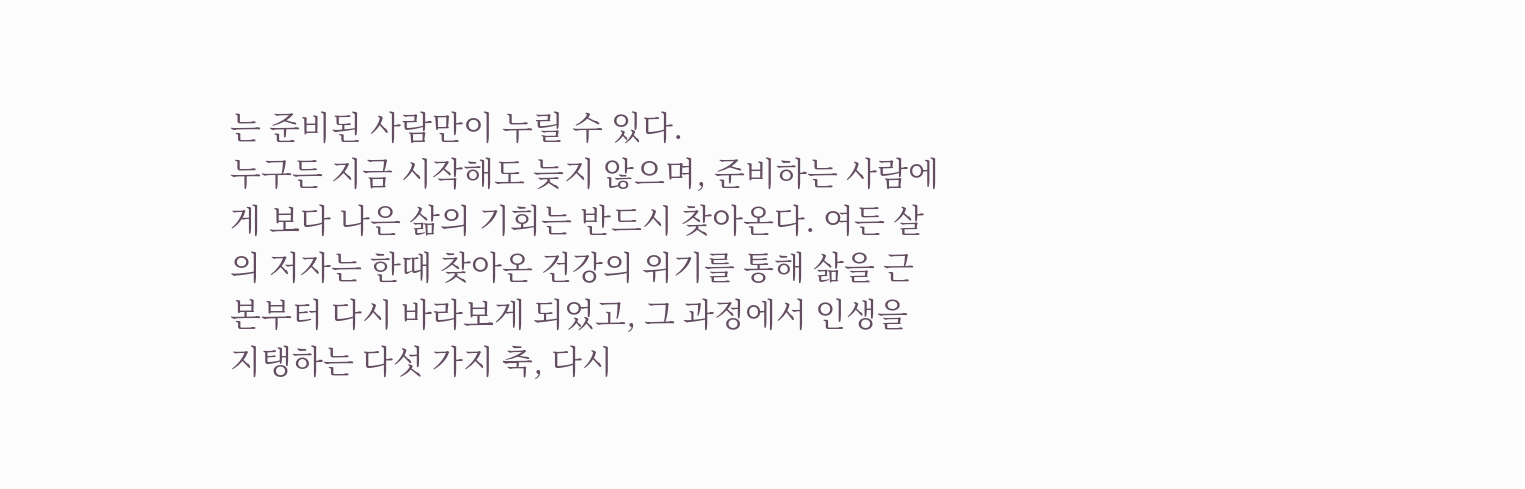는 준비된 사람만이 누릴 수 있다.
누구든 지금 시작해도 늦지 않으며, 준비하는 사람에게 보다 나은 삶의 기회는 반드시 찾아온다. 여든 살의 저자는 한때 찾아온 건강의 위기를 통해 삶을 근본부터 다시 바라보게 되었고, 그 과정에서 인생을 지탱하는 다섯 가지 축, 다시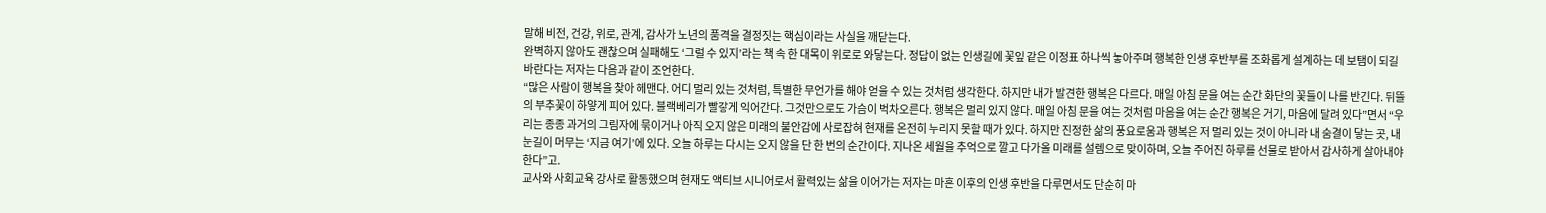말해 비전, 건강, 위로, 관계, 감사가 노년의 품격을 결정짓는 핵심이라는 사실을 깨닫는다.
완벽하지 않아도 괜찮으며 실패해도 ‘그럴 수 있지’라는 책 속 한 대목이 위로로 와닿는다. 정답이 없는 인생길에 꽃잎 같은 이정표 하나씩 놓아주며 행복한 인생 후반부를 조화롭게 설계하는 데 보탬이 되길 바란다는 저자는 다음과 같이 조언한다.
“많은 사람이 행복을 찾아 헤맨다. 어디 멀리 있는 것처럼, 특별한 무언가를 해야 얻을 수 있는 것처럼 생각한다. 하지만 내가 발견한 행복은 다르다. 매일 아침 문을 여는 순간 화단의 꽃들이 나를 반긴다. 뒤뜰의 부추꽃이 하얗게 피어 있다. 블랙베리가 빨갛게 익어간다. 그것만으로도 가슴이 벅차오른다. 행복은 멀리 있지 않다. 매일 아침 문을 여는 것처럼 마음을 여는 순간 행복은 거기, 마음에 달려 있다”면서 “우리는 종종 과거의 그림자에 묶이거나 아직 오지 않은 미래의 불안감에 사로잡혀 현재를 온전히 누리지 못할 때가 있다. 하지만 진정한 삶의 풍요로움과 행복은 저 멀리 있는 것이 아니라 내 숨결이 닿는 곳, 내 눈길이 머무는 ‘지금 여기’에 있다. 오늘 하루는 다시는 오지 않을 단 한 번의 순간이다. 지나온 세월을 추억으로 깔고 다가올 미래를 설렘으로 맞이하며, 오늘 주어진 하루를 선물로 받아서 감사하게 살아내야 한다”고.
교사와 사회교육 강사로 활동했으며 현재도 액티브 시니어로서 활력있는 삶을 이어가는 저자는 마흔 이후의 인생 후반을 다루면서도 단순히 마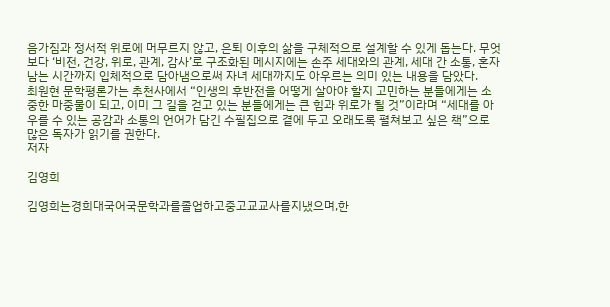음가짐과 정서적 위로에 머무르지 않고, 은퇴 이후의 삶을 구체적으로 설계할 수 있게 돕는다. 무엇보다 ‘비전, 건강, 위로, 관계, 감사’로 구조화된 메시지에는 손주 세대와의 관계, 세대 간 소통, 혼자 남는 시간까지 입체적으로 담아냄으로써 자녀 세대까지도 아우르는 의미 있는 내용을 담았다.
최원현 문학평론가는 추천사에서 “인생의 후반전을 어떻게 살아야 할지 고민하는 분들에게는 소중한 마중물이 되고, 이미 그 길을 걷고 있는 분들에게는 큰 힘과 위로가 될 것”이라며 “세대를 아우를 수 있는 공감과 소통의 언어가 담긴 수필집으로 곁에 두고 오래도록 펼쳐보고 싶은 책”으로 많은 독자가 읽기를 권한다.
저자

김영희

김영희는경희대국어국문학과를졸업하고중고교교사를지냈으며,한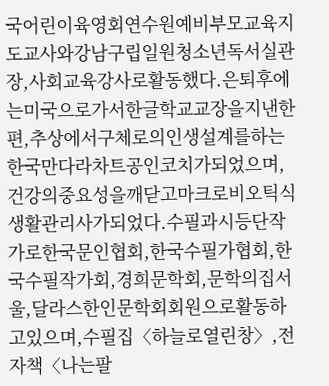국어린이육영회연수원예비부모교육지도교사와강남구립일원청소년독서실관장,사회교육강사로활동했다.은퇴후에는미국으로가서한글학교교장을지낸한편,추상에서구체로의인생설계를하는한국만다라차트공인코치가되었으며,건강의중요성을깨닫고마크로비오틱식생활관리사가되었다.수필과시등단작가로한국문인협회,한국수필가협회,한국수필작가회,경희문학회,문학의집서울,달라스한인문학회회원으로활동하고있으며,수필집〈하늘로열린창〉,전자책〈나는팔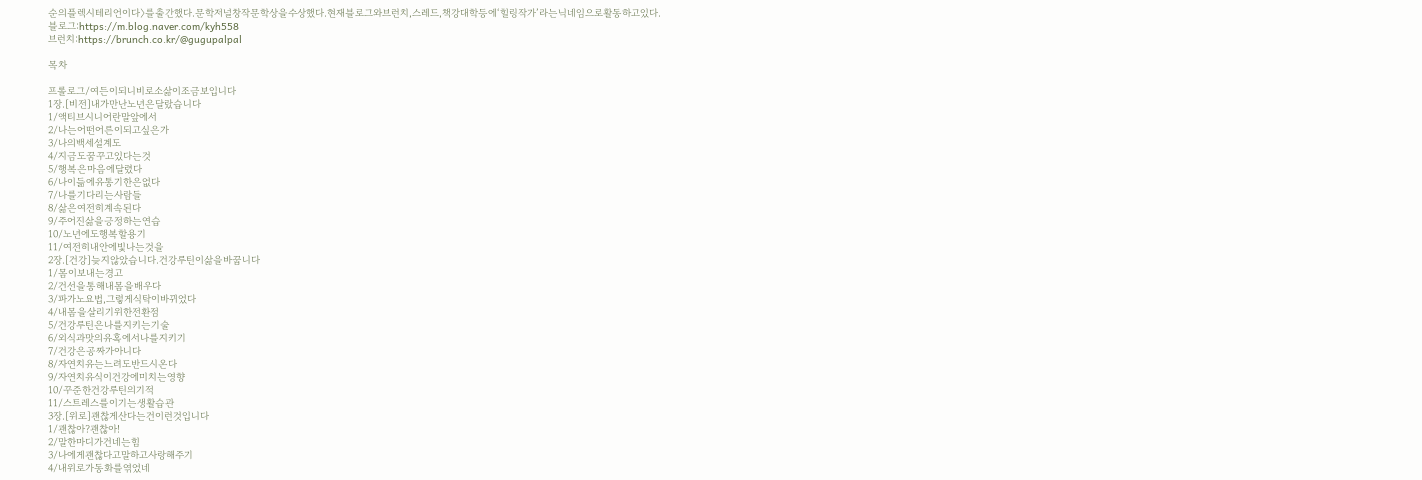순의플렉시테리언이다〉를출간했다.문학저널창작문학상을수상했다.현재블로그와브런치,스레드,책강대학등에‘힐링작가’라는닉네임으로활동하고있다.
블로그:https://m.blog.naver.com/kyh558
브런치:https://brunch.co.kr/@gugupalpal

목차

프롤로그/여든이되니비로소삶이조금보입니다
1장.[비전]내가만난노년은달랐습니다
1/액티브시니어란말앞에서
2/나는어떤어른이되고싶은가
3/나의백세설계도
4/지금도꿈꾸고있다는것
5/행복은마음에달렸다
6/나이듦에유통기한은없다
7/나를기다리는사람들
8/삶은여전히계속된다
9/주어진삶을긍정하는연습
10/노년에도행복할용기
11/여전히내안에빛나는것을
2장.[건강]늦지않았습니다.건강루틴이삶을바꿉니다
1/몸이보내는경고
2/건선을통해내몸을배우다
3/파가노요법,그렇게식탁이바뀌었다
4/내몸을살리기위한전환점
5/건강루틴은나를지키는기술
6/외식과맛의유혹에서나를지키기
7/건강은공짜가아니다
8/자연치유는느려도반드시온다
9/자연치유식이건강에미치는영향
10/꾸준한건강루틴의기적
11/스트레스를이기는생활습관
3장.[위로]괜찮게산다는건이런것입니다
1/괜찮아?괜찮아!
2/말한마디가건네는힘
3/나에게괜찮다고말하고사랑해주기
4/내위로가동화를엮었네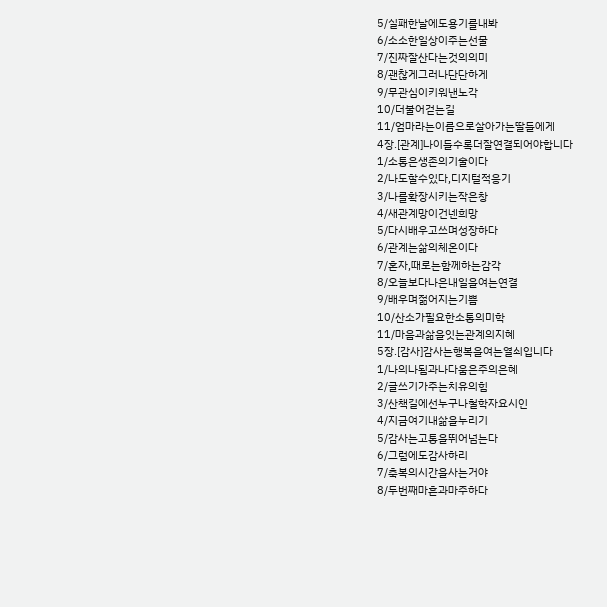5/실패한날에도용기를내봐
6/소소한일상이주는선물
7/진짜잘산다는것의의미
8/괜찮게그러나단단하게
9/무관심이키워낸노각
10/더불어걷는길
11/엄마라는이름으로살아가는딸들에게
4장.[관계]나이들수록더잘연결되어야합니다
1/소통은생존의기술이다
2/나도할수있다,디지털적응기
3/나를확장시키는작은창
4/새관계망이건넨희망
5/다시배우고쓰며성장하다
6/관계는삶의체온이다
7/혼자,때로는함께하는감각
8/오늘보다나은내일을여는연결
9/배우며젊어지는기쁨
10/산소가필요한소통의미학
11/마음과삶을잇는관계의지혜
5장.[감사]감사는행복을여는열쇠입니다
1/나의나됨과나다움은주의은혜
2/글쓰기가주는치유의힘
3/산책길에선누구나철학자요시인
4/지금여기내삶을누리기
5/감사는고통을뛰어넘는다
6/그럼에도감사하리
7/축복의시간을사는거야
8/두번째마흔과마주하다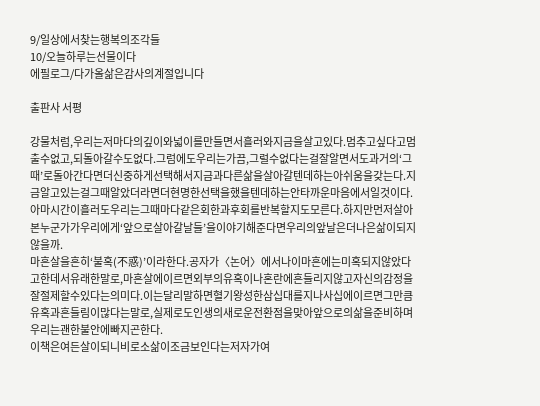9/일상에서찾는행복의조각들
10/오늘하루는선물이다
에필로그/다가올삶은감사의계절입니다

출판사 서평

강물처럼,우리는저마다의깊이와넓이를만들면서흘러와지금을살고있다.멈추고싶다고멈출수없고,되돌아갈수도없다.그럼에도우리는가끔,그럴수없다는걸잘알면서도과거의‘그때’로돌아간다면더신중하게선택해서지금과다른삶을살아갈텐데하는아쉬움을갖는다.지금알고있는걸그때알았더라면더현명한선택을했을텐데하는안타까운마음에서일것이다.아마시간이흘러도우리는그때마다같은회한과후회를반복할지도모른다.하지만먼저살아본누군가가우리에게‘앞으로살아갈날들’을이야기해준다면우리의앞날은더나은삶이되지않을까.
마흔살을흔히‘불혹(不惑)’이라한다.공자가〈논어〉에서나이마흔에는미혹되지않았다고한데서유래한말로,마흔살에이르면외부의유혹이나혼란에흔들리지않고자신의감정을잘절제할수있다는의미다.이는달리말하면혈기왕성한삼십대를지나사십에이르면그만큼유혹과흔들림이많다는말로,실제로도인생의새로운전환점을맞아앞으로의삶을준비하며우리는괜한불안에빠지곤한다.
이책은여든살이되니비로소삶이조금보인다는저자가여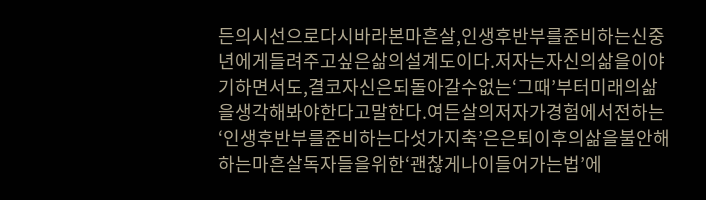든의시선으로다시바라본마흔살,인생후반부를준비하는신중년에게들려주고싶은삶의설계도이다.저자는자신의삶을이야기하면서도,결코자신은되돌아갈수없는‘그때’부터미래의삶을생각해봐야한다고말한다.여든살의저자가경험에서전하는‘인생후반부를준비하는다섯가지축’은은퇴이후의삶을불안해하는마흔살독자들을위한‘괜찮게나이들어가는법’에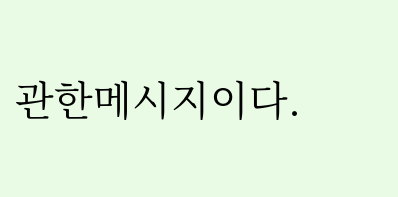관한메시지이다.